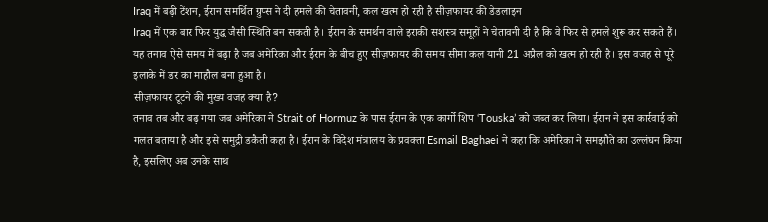Iraq में बढ़ी टेंशन, ईरान समर्थित ग्रुप्स ने दी हमले की चेतावनी, कल खत्म हो रही है सीज़फायर की डेडलाइन
Iraq में एक बार फिर युद्ध जैसी स्थिति बन सकती है। ईरान के समर्थन वाले इराकी सशस्त्र समूहों ने चेतावनी दी है कि वे फिर से हमले शुरू कर सकते हैं। यह तनाव ऐसे समय में बढ़ा है जब अमेरिका और ईरान के बीच हुए सीज़फायर की समय सीमा कल यानी 21 अप्रैल को खत्म हो रही है। इस वजह से पूरे इलाके में डर का माहौल बना हुआ है।
सीज़फायर टूटने की मुख्य वजह क्या है?
तनाव तब और बढ़ गया जब अमेरिका ने Strait of Hormuz के पास ईरान के एक कार्गो शिप ‘Touska’ को जब्त कर लिया। ईरान ने इस कार्रवाई को गलत बताया है और इसे समुद्री डकैती कहा है। ईरान के विदेश मंत्रालय के प्रवक्ता Esmail Baghaei ने कहा कि अमेरिका ने समझौते का उल्लंघन किया है, इसलिए अब उनके साथ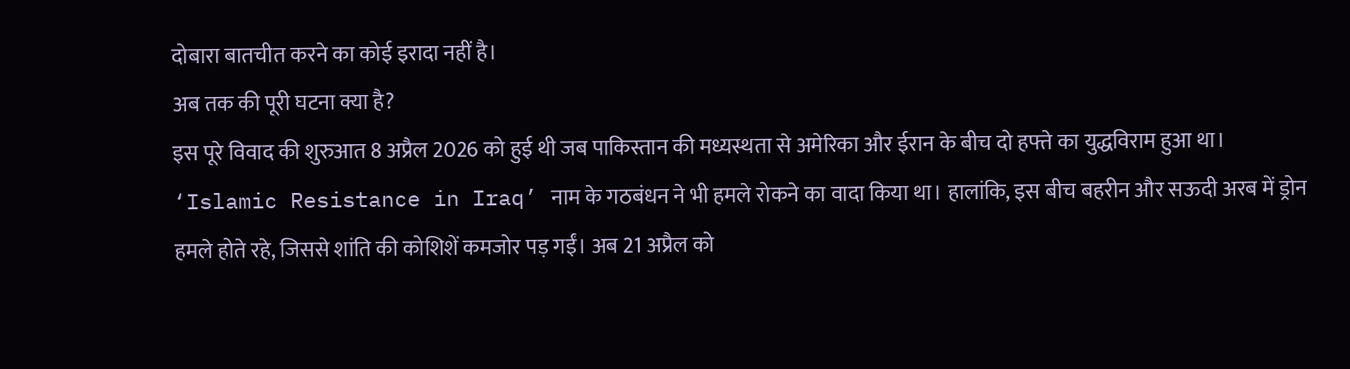दोबारा बातचीत करने का कोई इरादा नहीं है।
अब तक की पूरी घटना क्या है?
इस पूरे विवाद की शुरुआत 8 अप्रैल 2026 को हुई थी जब पाकिस्तान की मध्यस्थता से अमेरिका और ईरान के बीच दो हफ्ते का युद्धविराम हुआ था। ‘Islamic Resistance in Iraq’ नाम के गठबंधन ने भी हमले रोकने का वादा किया था। हालांकि, इस बीच बहरीन और सऊदी अरब में ड्रोन हमले होते रहे, जिससे शांति की कोशिशें कमजोर पड़ गईं। अब 21 अप्रैल को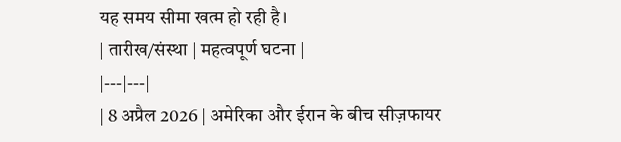यह समय सीमा खत्म हो रही है।
| तारीख/संस्था | महत्वपूर्ण घटना |
|---|---|
| 8 अप्रैल 2026 | अमेरिका और ईरान के बीच सीज़फायर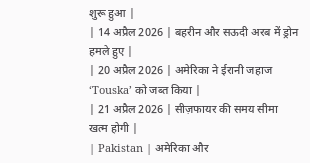शुरू हुआ |
| 14 अप्रैल 2026 | बहरीन और सऊदी अरब में ड्रोन हमले हुए |
| 20 अप्रैल 2026 | अमेरिका ने ईरानी जहाज ‘Touska’ को जब्त किया |
| 21 अप्रैल 2026 | सीज़फायर की समय सीमा खत्म होगी |
| Pakistan | अमेरिका और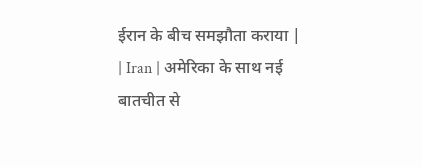ईरान के बीच समझौता कराया |
| Iran | अमेरिका के साथ नई बातचीत से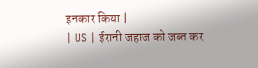इनकार किया |
| US | ईरानी जहाज को जब्त कर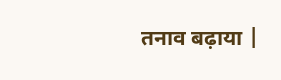तनाव बढ़ाया |